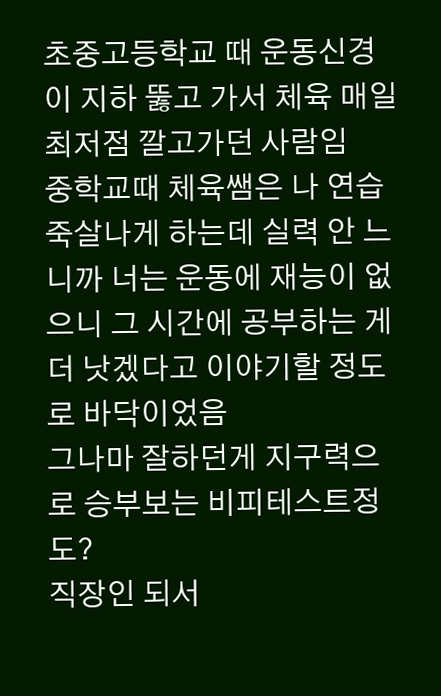초중고등학교 때 운동신경이 지하 뚫고 가서 체육 매일 최저점 깔고가던 사람임
중학교때 체육쌤은 나 연습 죽살나게 하는데 실력 안 느니까 너는 운동에 재능이 없으니 그 시간에 공부하는 게 더 낫겠다고 이야기할 정도로 바닥이었음
그나마 잘하던게 지구력으로 승부보는 비피테스트정도?
직장인 되서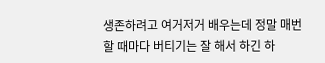생존하려고 여거저거 배우는데 정말 매번 할 때마다 버티기는 잘 해서 하긴 하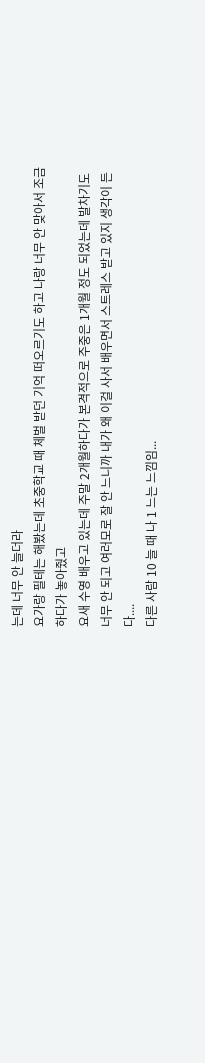는데 너무 안 늘더라
요가랑 필테는 해봤는데 초중학교 때 체벌 받던 기억 떠오르기도 하고 나랑 너무 안 맞아서 조금 하다가 놓아줬고
요새 수영 배우고 있는데 주말 2개월하다가 본격적으로 주중은 1개월 정도 되었는데 발차기도 너무 안 되고 여러모로 잘 안 느니까 내가 왜 이걸 사서 배우면서 스트레스 받고 있지 생각이 든다....
다른 사람 10 늘 때 나 1 느는 느낌임...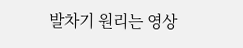발차기 원리는 영상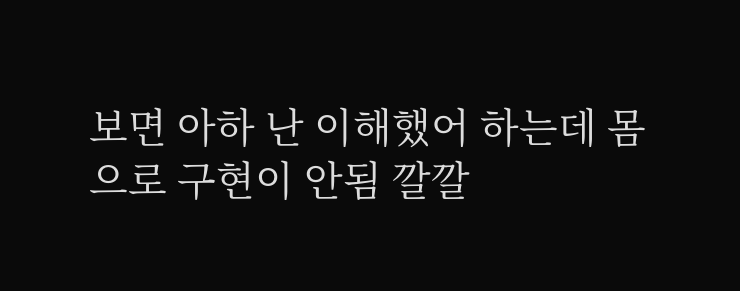보면 아하 난 이해했어 하는데 몸으로 구현이 안됨 깔깔